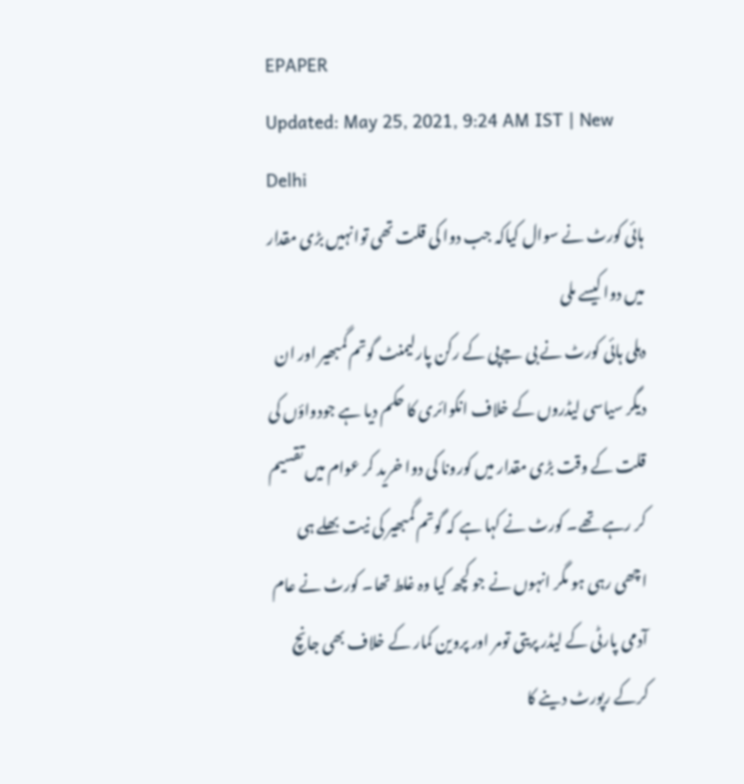EPAPER
Updated: May 25, 2021, 9:24 AM IST | New Delhi
ہائی کورٹ نے سوال کیاکہ جب دوا کی قلت تھی توانہیں بڑی مقدار میں دوا کیسے ملی
دہلی ہائی کورٹ نے بی جےپی کے رکن پارلیمنٹ گوتم گمبھیر اور ان دیگر سیاسی لیڈروں کے خلاف انکوائری کا حکم دیا ہے جودواؤں کی قلت کے وقت بڑی مقدار میں کورونا کی دوا خرید کر عوام میں تقسیم کر رہے تھے۔ کورٹ نے کہا ہے کہ گوتم گمبھیر کی نیت بھلے ہی اچھی رہی ہو مگر انہوں نے جو کچھ کیا وہ غلط تھا۔ کورٹ نے عام آدمی پارٹی کے لیڈر پریتی تومر اور پروین کمار کے خلاف بھی جانچ کرکے رپورٹ دینے کا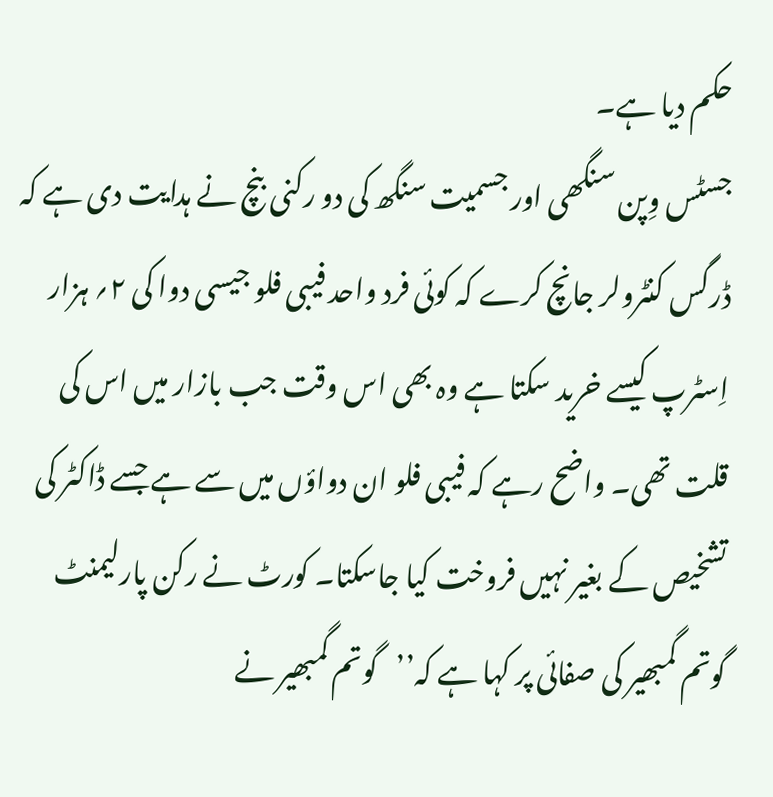حکم دیا ہے۔
جسٹس وِپن سنگھی اور جسمیت سنگھ کی دو رکنی بنچ نے ہدایت دی ہے کہ ڈرگس کنٹرولر جانچ کرے کہ کوئی فرد واحد فیبی فلو جیسی دوا کی ۲؍ ہزار اِسٹرپ کیسے خرید سکتا ہے وہ بھی اس وقت جب بازار میں اس کی قلت تھی۔ واضح رہے کہ فیبی فلو ان دواؤں میں سے ہے جسے ڈاکٹر کی تشخیص کے بغیر نہیں فروخت کیا جاسکتا۔ کورٹ نے رکن پارلیمنٹ گوتم گمبھیر کی صفائی پر کہا ہے کہ’’گوتم گمبھیر نے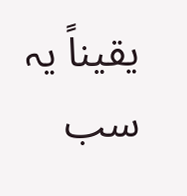یقیناً یہ سب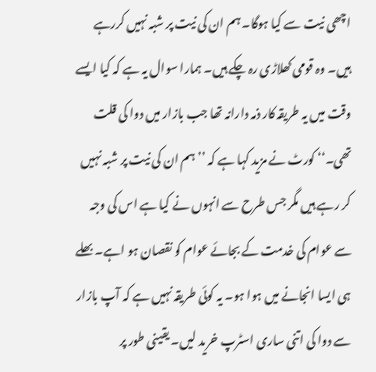اچھی نیت سے کیا ہوگا۔ ہم ان کی نیت پر شبہ نہیں کررہے ہیں۔ وہ قومی کھلاڑی رہ چکے ہیں۔ ہمارا سوال یہ ہے کہ کیا ایسے وقت میں یہ طریقہ کار ذمہ دارانہ تھا جب بازار میں دوا کی قلت تھی۔‘‘ کورٹ نے مزید کہا ہے کہ ’’ہم ان کی نیت پر شبہ نہیں کر رہے ہیں مگر جس طرح سے انہوں نے کیا ہے اس کی وجہ سے عوام کی خدمت کے بجائے عوام کو نقصان ہو اہے۔ بھلے ہی ایسا انجانے میں ہوا ہو۔ یہ کوئی طریقہ نہیں ہے کہ آپ بازار سے دوا کی اتنی ساری اسٹرپ خرید لیں۔ یقینی طور پر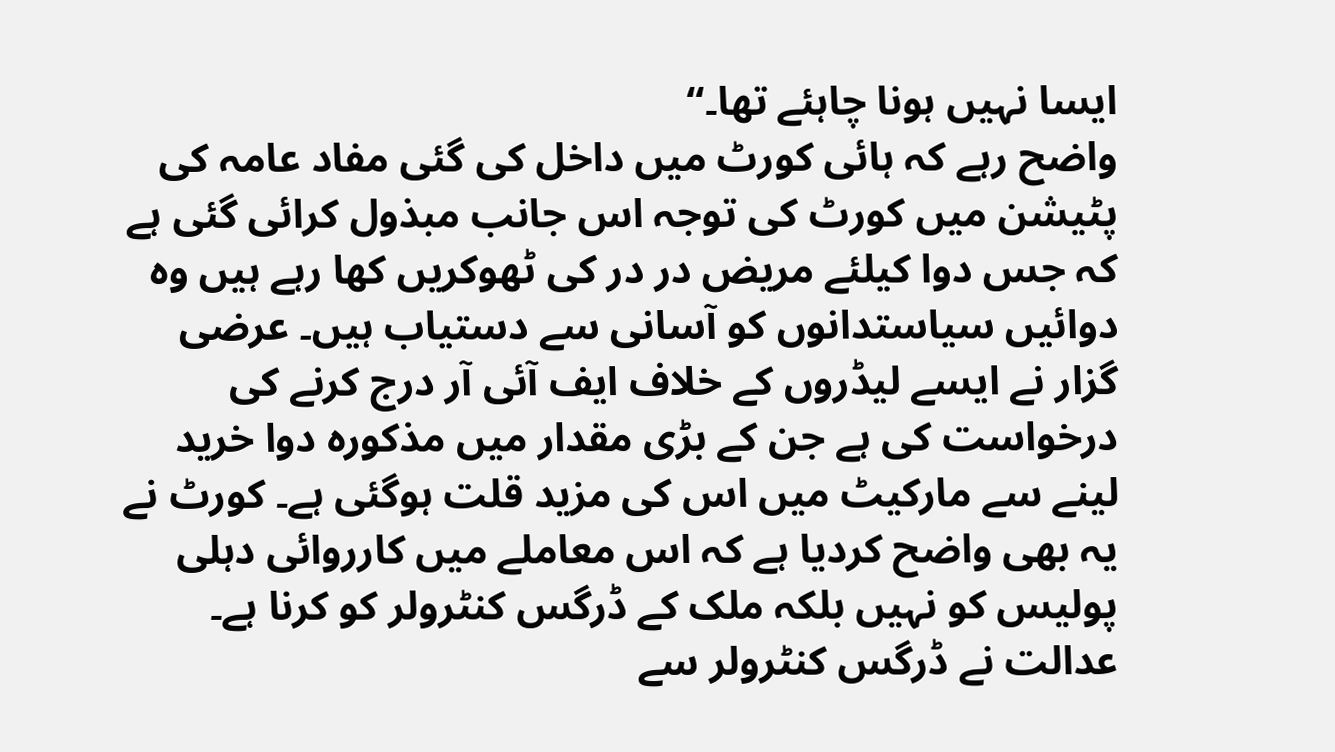ایسا نہیں ہونا چاہئے تھا۔‘‘
واضح رہے کہ ہائی کورٹ میں داخل کی گئی مفاد عامہ کی پٹیشن میں کورٹ کی توجہ اس جانب مبذول کرائی گئی ہے کہ جس دوا کیلئے مریض در در کی ٹھوکریں کھا رہے ہیں وہ دوائیں سیاستدانوں کو آسانی سے دستیاب ہیں۔ عرضی گزار نے ایسے لیڈروں کے خلاف ایف آئی آر درج کرنے کی درخواست کی ہے جن کے بڑی مقدار میں مذکورہ دوا خرید لینے سے مارکیٹ میں اس کی مزید قلت ہوگئی ہے۔ کورٹ نے یہ بھی واضح کردیا ہے کہ اس معاملے میں کارروائی دہلی پولیس کو نہیں بلکہ ملک کے ڈرگس کنٹرولر کو کرنا ہے۔ عدالت نے ڈرگس کنٹرولر سے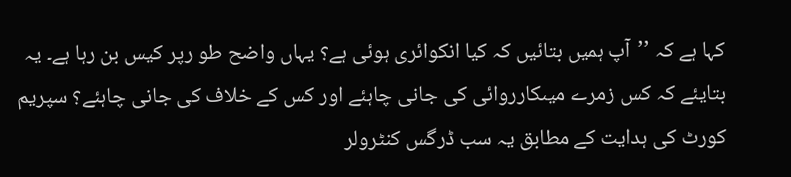کہا ہے کہ ’’آپ ہمیں بتائیں کہ کیا انکوائری ہوئی ہے؟ یہاں واضح طو رپر کیس بن رہا ہے۔ یہ بتایئے کہ کس زمرے میںکارروائی کی جانی چاہئے اور کس کے خلاف کی جانی چاہئے؟ سپریم کورٹ کی ہدایت کے مطابق یہ سب ڈرگس کنٹرولر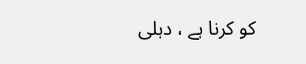کو کرنا ہے ، دہلی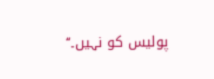پولیس کو نہیں۔‘‘